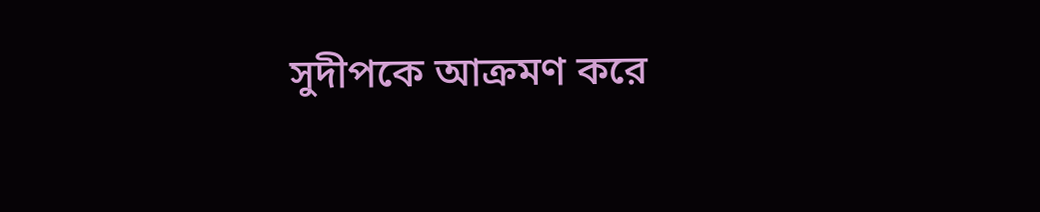সুদীপকে আক্রমণ করে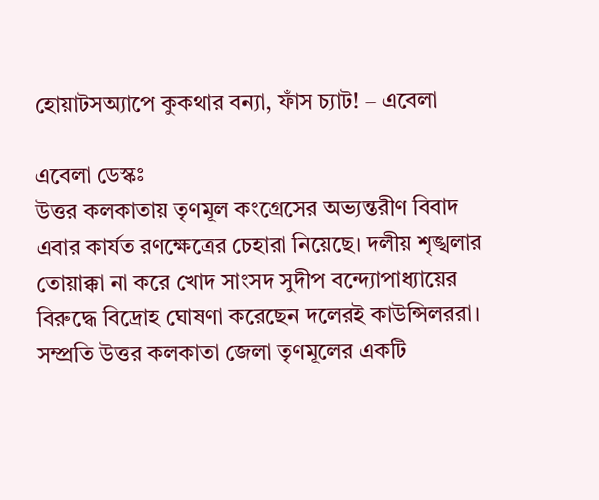হোয়াটসঅ্যাপে কুকথার বন্যা, ফাঁস চ্যাট! – এবেলা

এবেলা ডেস্কঃ
উত্তর কলকাতায় তৃণমূল কংগ্রেসের অভ্যন্তরীণ বিবাদ এবার কার্যত রণক্ষেত্রের চেহারা নিয়েছে। দলীয় শৃঙ্খলার তোয়াক্কা না করে খোদ সাংসদ সুদীপ বন্দ্যোপাধ্যায়ের বিরুদ্ধে বিদ্রোহ ঘোষণা করেছেন দলেরই কাউন্সিলররা। সম্প্রতি উত্তর কলকাতা জেলা তৃণমূলের একটি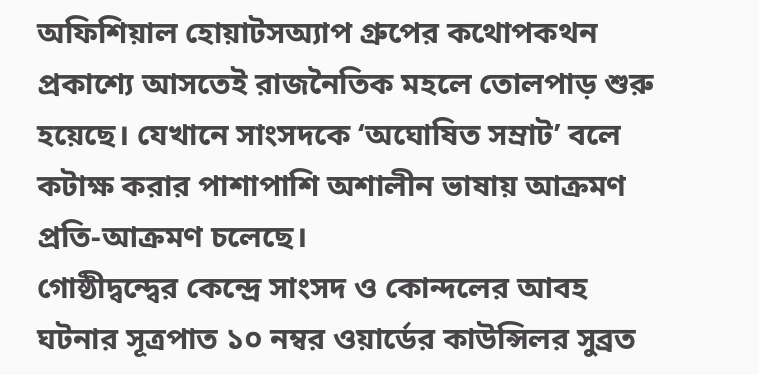অফিশিয়াল হোয়াটসঅ্যাপ গ্রুপের কথোপকথন প্রকাশ্যে আসতেই রাজনৈতিক মহলে তোলপাড় শুরু হয়েছে। যেখানে সাংসদকে ‘অঘোষিত সম্রাট’ বলে কটাক্ষ করার পাশাপাশি অশালীন ভাষায় আক্রমণ প্রতি-আক্রমণ চলেছে।
গোষ্ঠীদ্বন্দ্বের কেন্দ্রে সাংসদ ও কোন্দলের আবহ
ঘটনার সূত্রপাত ১০ নম্বর ওয়ার্ডের কাউন্সিলর সুব্রত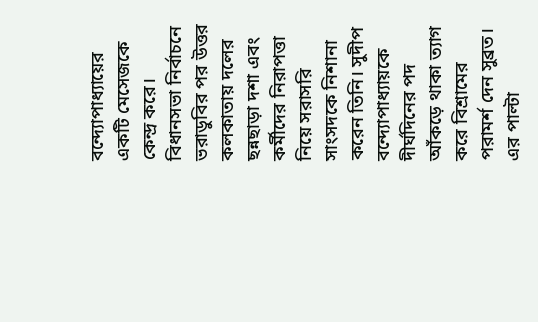বন্দ্যোপাধ্যায়ের একটি মেসেজকে কেন্দ্র করে। বিধানসভা নির্বাচনে ভরাডুবির পর উত্তর কলকাতায় দলের ছন্নছাড়া দশা এবং কর্মীদের নিরাপত্তা নিয়ে সরাসরি সাংসদকে নিশানা করেন তিনি। সুদীপ বন্দ্যোপাধ্যায়কে দীর্ঘদিনের পদ আঁকড়ে থাকা ত্যাগ করে বিশ্রামের পরামর্শ দেন সুব্রত। এর পাল্টা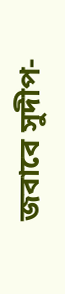জবাবে সুদীপ-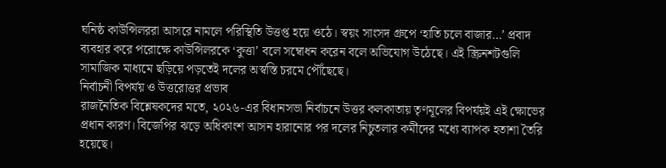ঘনিষ্ঠ কাউন্সিলররা আসরে নামলে পরিস্থিতি উত্তপ্ত হয়ে ওঠে। স্বয়ং সাংসদ গ্রুপে ‘হাতি চলে বাজার…’ প্রবাদ ব্যবহার করে পরোক্ষে কাউন্সিলরকে ‘কুত্তা’ বলে সম্বোধন করেন বলে অভিযোগ উঠেছে। এই স্ক্রিনশটগুলি সামাজিক মাধ্যমে ছড়িয়ে পড়তেই দলের অস্বস্তি চরমে পৌঁছেছে।
নির্বাচনী বিপর্যয় ও উত্তরোত্তর প্রভাব
রাজনৈতিক বিশ্লেষকদের মতে, ২০২৬-এর বিধানসভা নির্বাচনে উত্তর কলকাতায় তৃণমূলের বিপর্যয়ই এই ক্ষোভের প্রধান কারণ। বিজেপির ঝড়ে অধিকাংশ আসন হারানোর পর দলের নিচুতলার কর্মীদের মধ্যে ব্যাপক হতাশা তৈরি হয়েছে।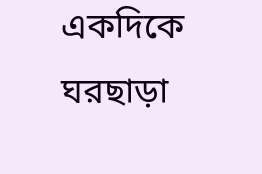একদিকে ঘরছাড়া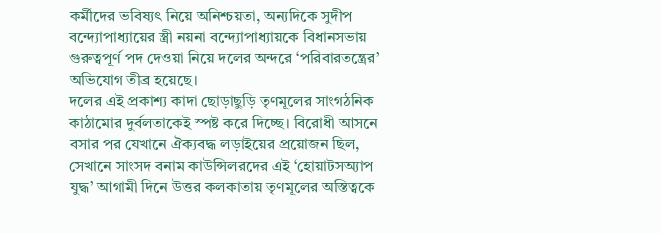কর্মীদের ভবিষ্যৎ নিয়ে অনিশ্চয়তা, অন্যদিকে সুদীপ বন্দ্যোপাধ্যায়ের স্ত্রী নয়না বন্দ্যোপাধ্যায়কে বিধানসভায় গুরুত্বপূর্ণ পদ দেওয়া নিয়ে দলের অন্দরে ‘পরিবারতন্ত্রের’ অভিযোগ তীব্র হয়েছে।
দলের এই প্রকাশ্য কাদা ছোড়াছুড়ি তৃণমূলের সাংগঠনিক কাঠামোর দুর্বলতাকেই স্পষ্ট করে দিচ্ছে। বিরোধী আসনে বসার পর যেখানে ঐক্যবদ্ধ লড়াইয়ের প্রয়োজন ছিল, সেখানে সাংসদ বনাম কাউন্সিলরদের এই ‘হোয়াটসঅ্যাপ যুদ্ধ’ আগামী দিনে উত্তর কলকাতায় তৃণমূলের অস্তিত্বকে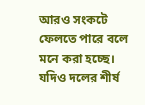আরও সংকটে ফেলতে পারে বলে মনে করা হচ্ছে। যদিও দলের শীর্ষ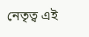নেতৃত্ব এই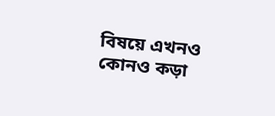বিষয়ে এখনও কোনও কড়া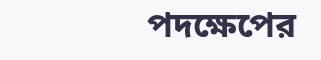পদক্ষেপের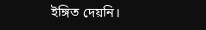ইঙ্গিত দেয়নি।